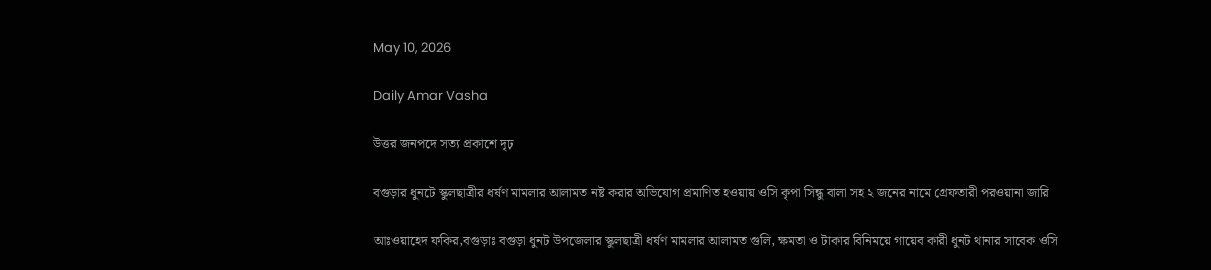May 10, 2026

Daily Amar Vasha

উত্তর জনপদে সত্য প্রকাশে দৃঢ়

বগুড়ার ধুনটে স্কুলছাত্রীর ধর্ষণ মামলার আলামত নষ্ট করার অভিযোগ প্রমাণিত হওয়ায় ওসি কৃপা সিন্ধু বালা সহ ২ জনের নামে গ্রেফতারী পরওয়ানা জারি

আঃওয়াহেদ ফকির,বগুড়াঃ বগুড়া ধুনট উপজেলার স্কুলছাত্রী ধর্ষণ মামলার আলামত গুলি, ক্ষমতা ও টাকার বিনিময়ে গায়েব কারী ধুনট থানার সাবেক ওসি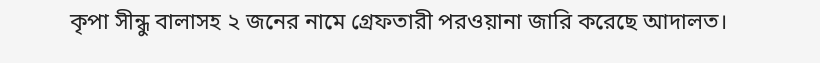কৃপা সীন্ধু বালাসহ ২ জনের নামে গ্রেফতারী পরওয়ানা জারি করেছে আদালত।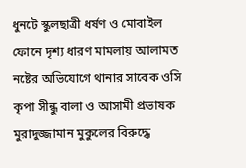ধুনটে স্কুলছাত্রী ধর্ষণ ও মোবাইল ফোনে দৃশ্য ধারণ মামলায় আলামত নষ্টের অভিযোগে থানার সাবেক ওসি কৃপা সীন্ধু বালা ও আসামী প্রভাষক মুরাদুজ্জামান মুকুলের বিরুদ্ধে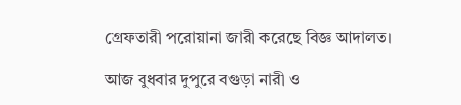গ্রেফতারী পরোয়ানা জারী করেছে বিজ্ঞ আদালত।

আজ বুধবার দুপুরে বগুড়া নারী ও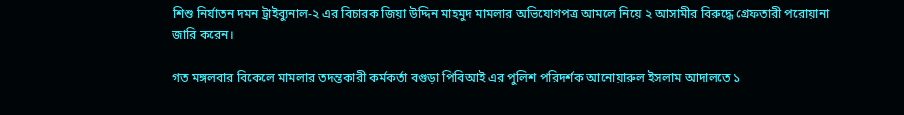শিশু নির্যাতন দমন ট্রাইব্যুনাল-২ এর বিচারক জিয়া উদ্দিন মাহমুদ মামলার অভিযোগপত্র আমলে নিয়ে ২ আসামীর বিরুদ্ধে গ্রেফতারী পরোয়ানা জারি করেন।

গত মঙ্গলবার বিকেলে মামলার তদন্তকারী কর্মকর্তা বগুড়া পিবিআই এর পুলিশ পরিদর্শক আনোয়ারুল ইসলাম আদালতে ১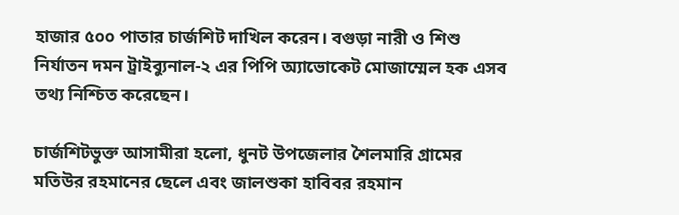হাজার ৫০০ পাতার চার্জশিট দাখিল করেন। বগুড়া নারী ও শিশু নির্যাতন দমন ট্রাইব্যুনাল-২ এর পিপি অ্যাভোকেট মোজাম্মেল হক এসব তথ্য নিশ্চিত করেছেন।

চার্জশিটভুক্ত আসামীরা হলো, ধুনট উপজেলার শৈলমারি গ্রামের মতিউর রহমানের ছেলে এবং জালশুকা হাবিবর রহমান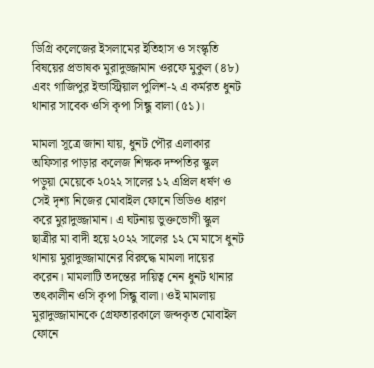ডিগ্রি কলেজের ইসলামের ইতিহাস ও সংস্কৃতি বিষয়ের প্রভাষক মুরাদুজ্জামান ওরফে মুকুল (৪৮) এবং গাজিপুর ইন্ডাস্ট্রিয়াল পুলিশ-২ এ কর্মরত ধুনট থানার সাবেক ওসি কৃপা সিন্ধু বালা (৫১)।

মামলা সূত্রে জানা যায়, ধুনট পৌর এলাকার অফিসার পাড়ার কলেজ শিক্ষক দম্পতির স্কুল পড়ুয়া মেয়েকে ২০২২ সালের ১২ এপ্রিল ধর্ষণ ও সেই দৃশ্য নিজের মোবাইল ফোনে ভিডিও ধারণ করে মুরাদুজ্জামান। এ ঘটনায় ভুক্তভোগী স্কুল ছাত্রীর মা বাদী হয়ে ২০২২ সালের ১২ মে মাসে ধুনট থানায় মুরাদুজ্জামানের বিরুদ্ধে মামলা দায়ের করেন। মামলাটি তদন্তের দায়িত্ব নেন ধুনট থানার তৎকালীন ওসি কৃপা সিন্ধু বালা। ওই মামলায় মুরাদুজ্জামানকে গ্রেফতারকালে জব্দকৃত মোবাইল ফোনে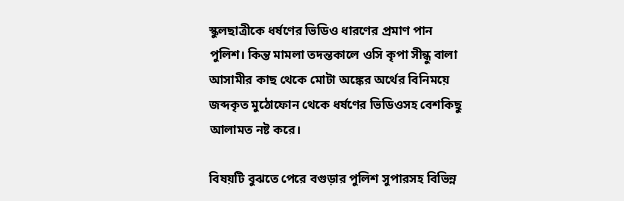স্কুলছাত্রীকে ধর্ষণের ভিডিও ধারণের প্রমাণ পান পুলিশ। কিন্ত মামলা তদন্তকালে ওসি কৃপা সীন্ধু বালা আসামীর কাছ থেকে মোটা অঙ্কের অর্থের বিনিময়ে জব্দকৃত মুঠোফোন থেকে ধর্ষণের ভিডিওসহ বেশকিছু আলামত নষ্ট করে।

বিষয়টি বুঝতে পেরে বগুড়ার পুলিশ সুপারসহ বিভিন্ন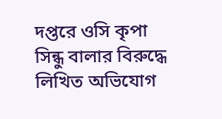দপ্তরে ওসি কৃপা সিন্ধু বালার বিরুদ্ধে লিখিত অভিযোগ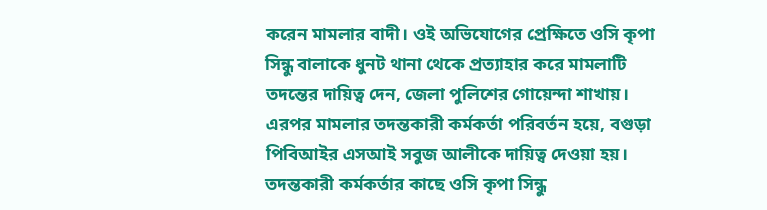করেন মামলার বাদী। ওই অভিযোগের প্রেক্ষিতে ওসি কৃপা সিন্ধু বালাকে ধুনট থানা থেকে প্রত্যাহার করে মামলাটি তদন্তের দায়িত্ব দেন, জেলা পুলিশের গোয়েন্দা শাখায়। এরপর মামলার তদন্তকারী কর্মকর্তা পরিবর্তন হয়ে, বগুড়া পিবিআইর এসআই সবুজ আলীকে দায়িত্ব দেওয়া হয়। তদন্তকারী কর্মকর্তার কাছে ওসি কৃপা সিন্ধু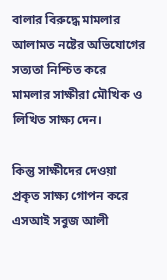বালার বিরুদ্ধে মামলার আলামত নষ্টের অভিযোগের সত্যতা নিশ্চিত করে মামলার সাক্ষীরা মৌখিক ও লিখিত সাক্ষ্য দেন।

কিন্তু সাক্ষীদের দেওয়া প্রকৃত সাক্ষ্য গোপন করে এসআই সবুজ আলী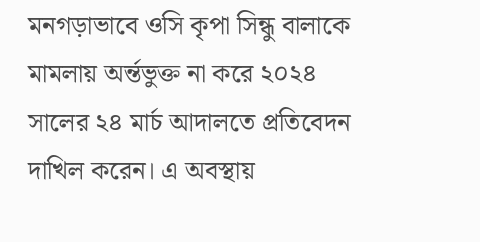মনগড়াভাবে ওসি কৃপা সিন্ধু বালাকে মামলায় অর্ন্তভুক্ত না করে ২০২৪ সালের ২৪ মার্চ আদালতে প্রতিবেদন দাখিল করেন। এ অবস্থায়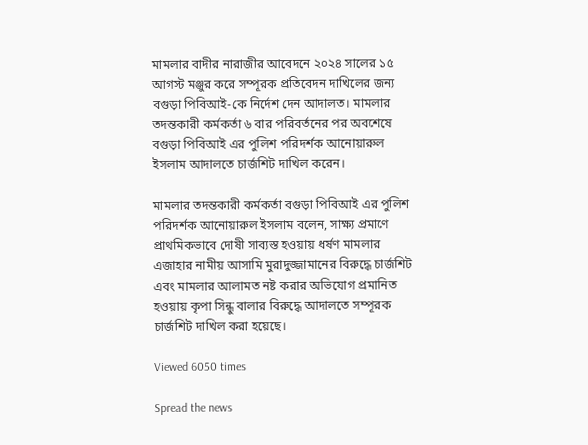মামলার বাদীর নারাজীর আবেদনে ২০২৪ সালের ১৫ আগস্ট মঞ্জুর করে সম্পূরক প্রতিবেদন দাখিলের জন্য বগুড়া পিবিআই-কে নির্দেশ দেন আদালত। মামলার তদন্তকারী কর্মকর্তা ৬ বার পরিবর্তনের পর অবশেষে বগুড়া পিবিআই এর পুলিশ পরিদর্শক আনোয়ারুল ইসলাম আদালতে চার্জশিট দাখিল করেন।

মামলার তদন্তকারী কর্মকর্তা বগুড়া পিবিআই এর পুলিশ পরিদর্শক আনোয়ারুল ইসলাম বলেন, সাক্ষ্য প্রমাণে প্রাথমিকভাবে দোষী সাব্যস্ত হওয়ায় ধর্ষণ মামলার এজাহার নামীয় আসামি মুরাদুজ্জামানের বিরুদ্ধে চার্জশিট এবং মামলার আলামত নষ্ট করার অভিযোগ প্রমানিত হওয়ায় কৃপা সিন্ধু বালার বিরুদ্ধে আদালতে সম্পূরক চার্জশিট দাখিল করা হয়েছে।

Viewed 6050 times

Spread the news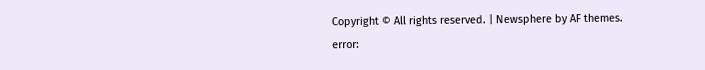Copyright © All rights reserved. | Newsphere by AF themes.
error: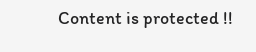Content is protected !!